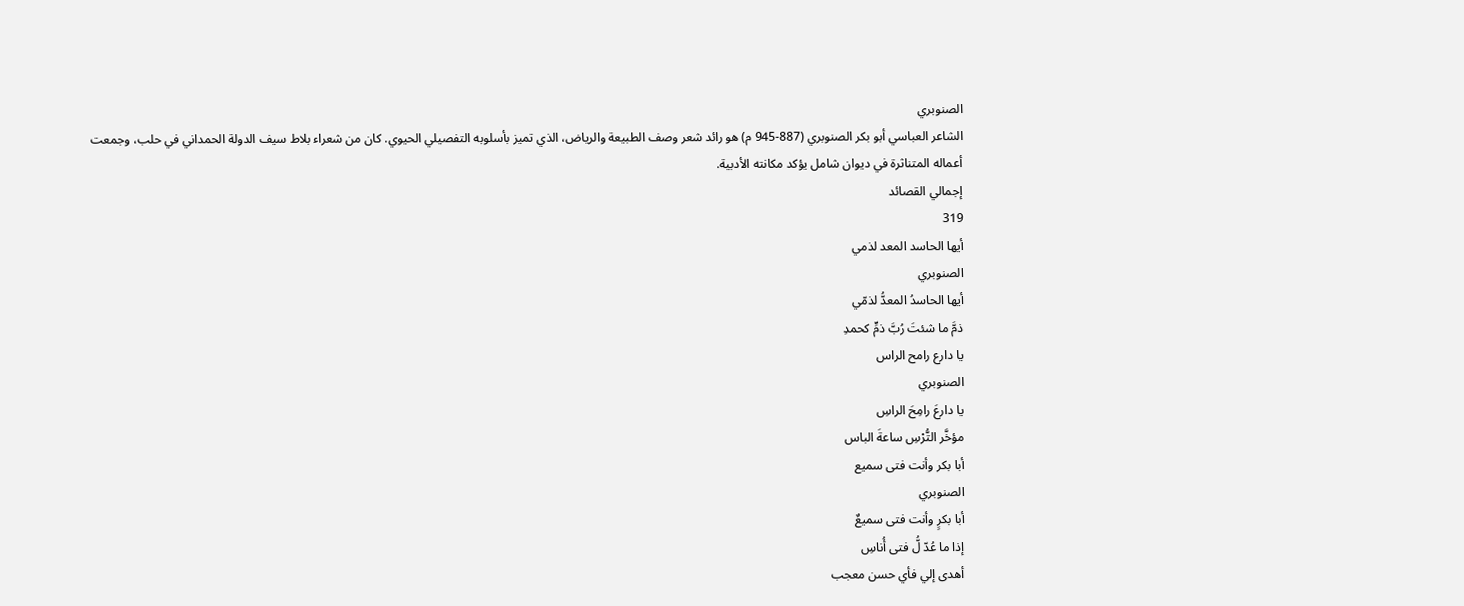الصنوبري
الشاعر العباسي أبو بكر الصنوبري (887-945 م) هو رائد شعر وصف الطبيعة والرياض، الذي تميز بأسلوبه التفصيلي الحيوي. كان من شعراء بلاط سيف الدولة الحمداني في حلب، وجمعت أعماله المتناثرة في ديوان شامل يؤكد مكانته الأدبية.
إجمالي القصائد
319
أيها الحاسد المعد لذمي
الصنوبري
أيها الحاسدُ المعدُّ لذمّي
ذمَّ ما شئتَ رُبَّ ذمٍّ كحمدِ
يا دارع رامح الراس
الصنوبري
يا دارعَ رامِحَ الراسِ
مؤخَّر التُّرْسِ ساعةَ الباس
أبا بكر وأنت فتى سميع
الصنوبري
أبا بكرٍ وأنت فتى سميعٌ
إذا ما عُدّ لُّ فتى أُناسِ
أهدى إلي فأي حسن معجب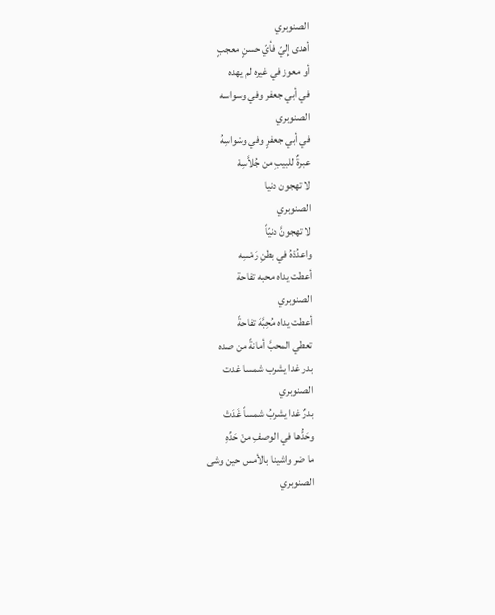الصنوبري
أهدى إِليّ فأيّ حسنٍ معجبٍ
أو معوز في غيره لم يهده
في أبي جعفر وفي وسواسه
الصنوبري
في أبي جعفرٍ وفي وسْواسِهُ
عبرةٌ للبيبِ من جُلاَّسِهْ
لا تهجون دنيا
الصنوبري
لا تهجونَّ دنيّاً
واعدُدْهُ في بطنِ رَمْسِه
أعطت يداه محبه تفاحة
الصنوبري
أعطت يداه مُحِبَّهَ تفاحةً
تعطي المحبَّ أمانةً من صده
بدر غدا يشرب شمسا غدت
الصنوبري
بدرٌ غدا يشربُ شمساً غَدَتْ
وحَدُّها في الوصفِ منْ حَدِّهِ
ما ضر واشينا بالأمس حين وشى
الصنوبري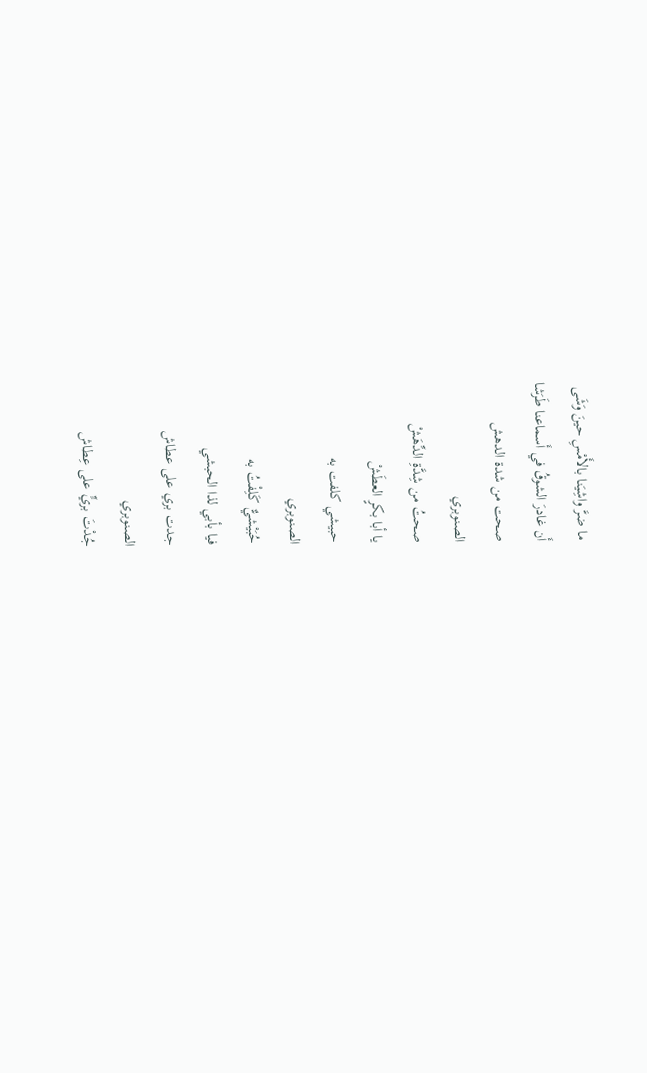ما ضرَّ واشِيَنا بالأَمْسِ حينَ وَشَى
أَن غادرَ الشوقُ في أَسماعنا طَرَشا
صحت من شدة الدهش
الصنوبري
صحتُ من شِدَّةِ الدِّهَشْ
يا أبا بكرٍ العطَشْ
حبيشي كلفت به
الصنوبري
حُبَيْشيٌّ كَلِفْتُ به
فيا بأبي لذا الحبشي
جدت بري على عطاش
الصنوبري
جُدْتَ بريٍّ على عِطاش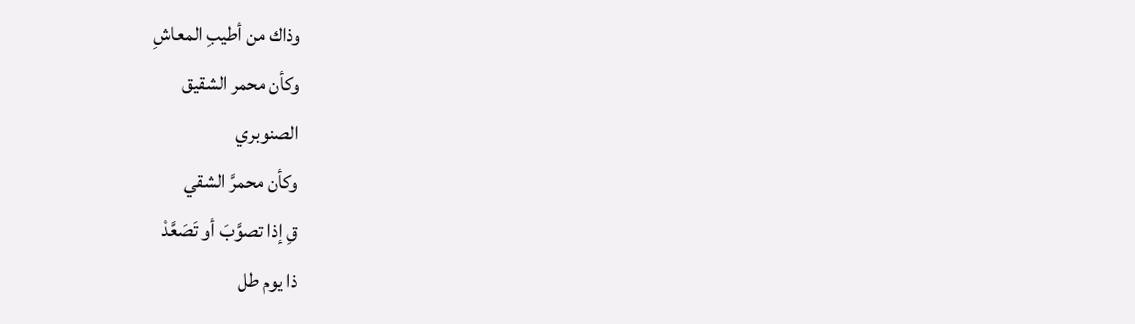وذاك من أطيبِ المعاشِ
وكأن محمر الشقيق
الصنوبري
وكأن محمرَّ الشقي
قِ إذا تصوَّبَ أو تَصَعَّدْ
ذا يوم طل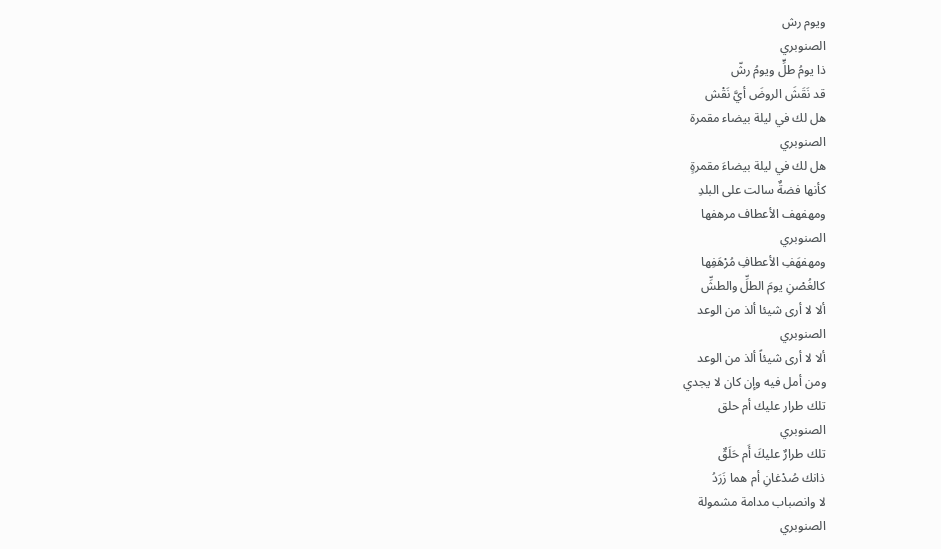ويوم رش
الصنوبري
ذا يومُ طلٍّ ويومُ رشّ
قد نَقَشَ الروضَ أيَّ نَقْش
هل لك في ليلة بيضاء مقمرة
الصنوبري
هل لك في ليلة بيضاءَ مقمرةٍ
كأنها فضةٌ سالت على البلدِ
ومهفهف الأعطاف مرهفها
الصنوبري
ومهفهَفِ الأعطافِ مُرْهَفِها
كالغُصْنِ يومَ الطلِّ والطشِّ
ألا لا أرى شيئا ألذ من الوعد
الصنوبري
ألا لا أرى شيئاً ألذ من الوعد
ومن أمل فيه وإن كان لا يجدي
تلك طرار عليك أم حلق
الصنوبري
تلك طرارٌ عليكَ أَم حَلَقٌ
ذانك صُدْغانِ أم هما زَرَدُ
لا وانصباب مدامة مشمولة
الصنوبري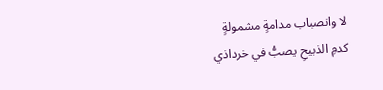لا وانصباب مدامةٍ مشمولةٍ
كدمِ الذبيحِ يصبُّ في خرداذي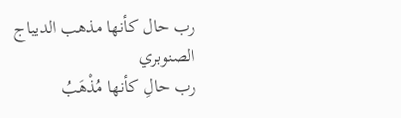رب حال كأنها مذهب الديباج
الصنوبري
رب حالِ كأنها مُذْهَبُ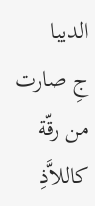الديبا
جِ صارت من رقّة كاللاَّذِ